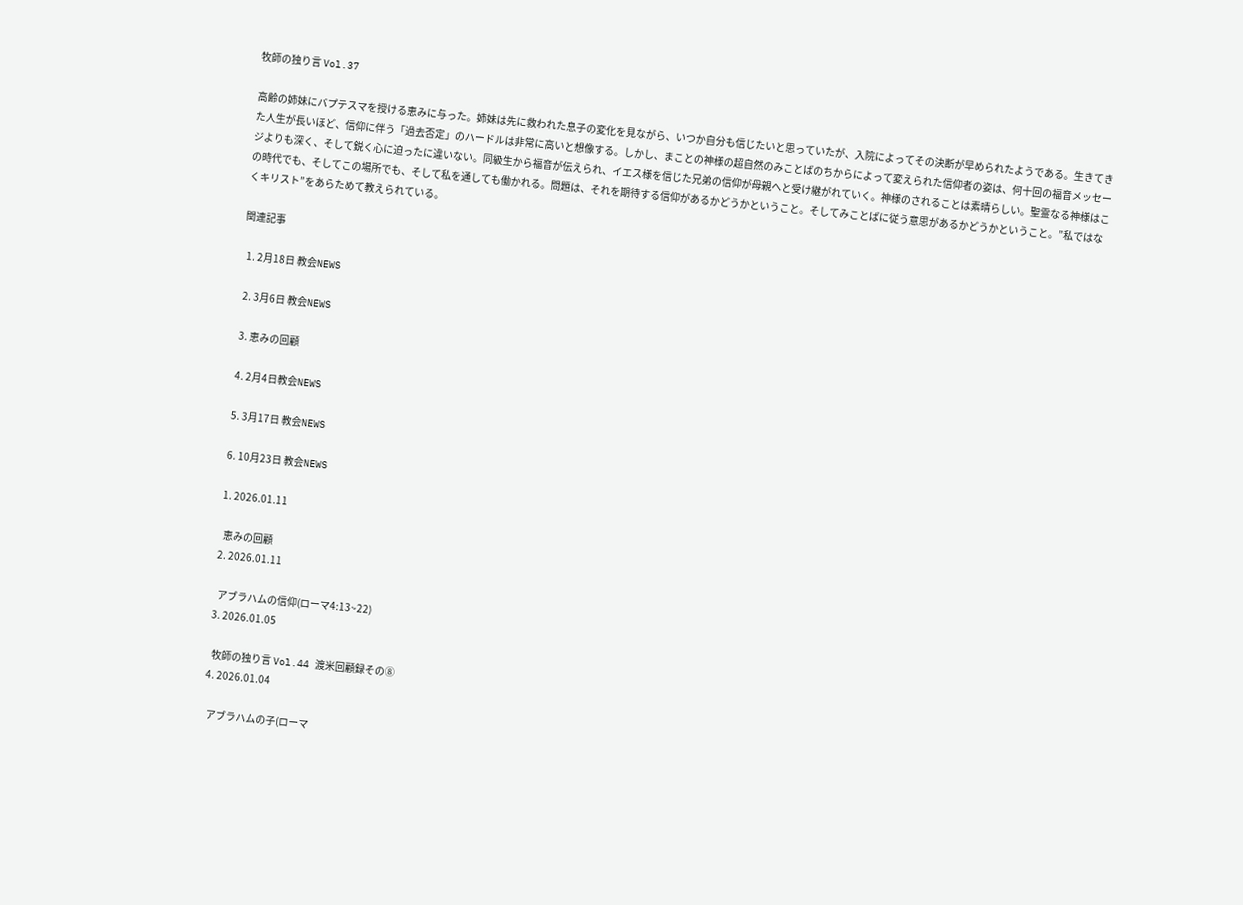牧師の独り言 Vol.37

高齢の姉妹にバプテスマを授ける恵みに与った。姉妹は先に救われた息子の変化を見ながら、いつか自分も信じたいと思っていたが、入院によってその決断が早められたようである。生きてきた人生が長いほど、信仰に伴う「過去否定」のハードルは非常に高いと想像する。しかし、まことの神様の超自然のみことばのちからによって変えられた信仰者の姿は、何十回の福音メッセージよりも深く、そして鋭く心に迫ったに違いない。同級生から福音が伝えられ、イエス様を信じた兄弟の信仰が母親へと受け継がれていく。神様のされることは素晴らしい。聖霊なる神様はこの時代でも、そしてこの場所でも、そして私を通しても働かれる。問題は、それを期待する信仰があるかどうかということ。そしてみことばに従う意思があるかどうかということ。”私ではなくキリスト”をあらためて教えられている。

関連記事

  1. 2月18日 教会NEWS

  2. 3月6日 教会NEWS

  3. 恵みの回顧

  4. 2月4日教会NEWS

  5. 3月17日 教会NEWS

  6. 10月23日 教会NEWS

  1. 2026.01.11

    恵みの回顧
  2. 2026.01.11

    アブラハムの信仰(ローマ4:13~22)
  3. 2026.01.05

    牧師の独り言 Vol.44 渡米回顧録その⑧
  4. 2026.01.04

    アブラハムの子(ローマ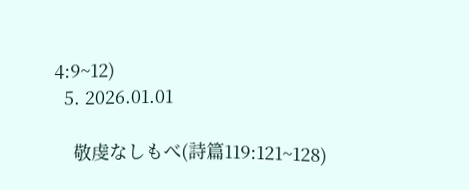4:9~12)
  5. 2026.01.01

    敬虔なしもべ(詩篇119:121~128)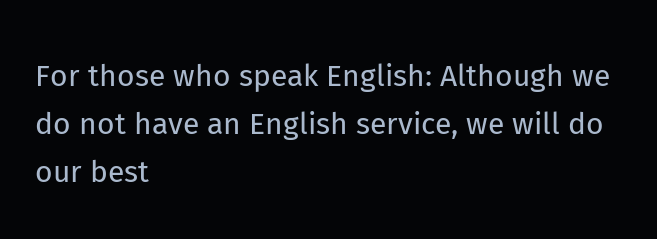For those who speak English: Although we do not have an English service, we will do our best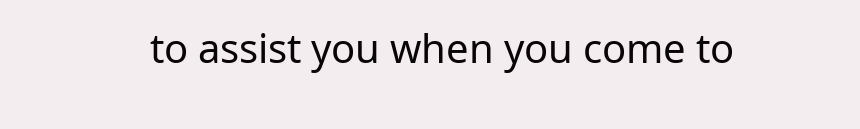to assist you when you come to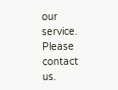our service. Please contact us.